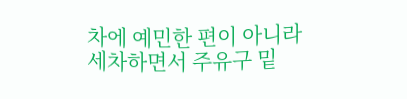차에 예민한 편이 아니라
세차하면서 주유구 밑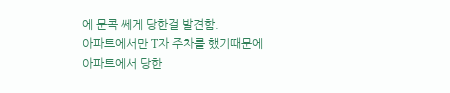에 문콕 쎄게 당한걸 발견함.
아파트에서만 T자 주차를 했기때문에
아파트에서 당한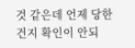것 같은데 언제 당한건지 확인이 안되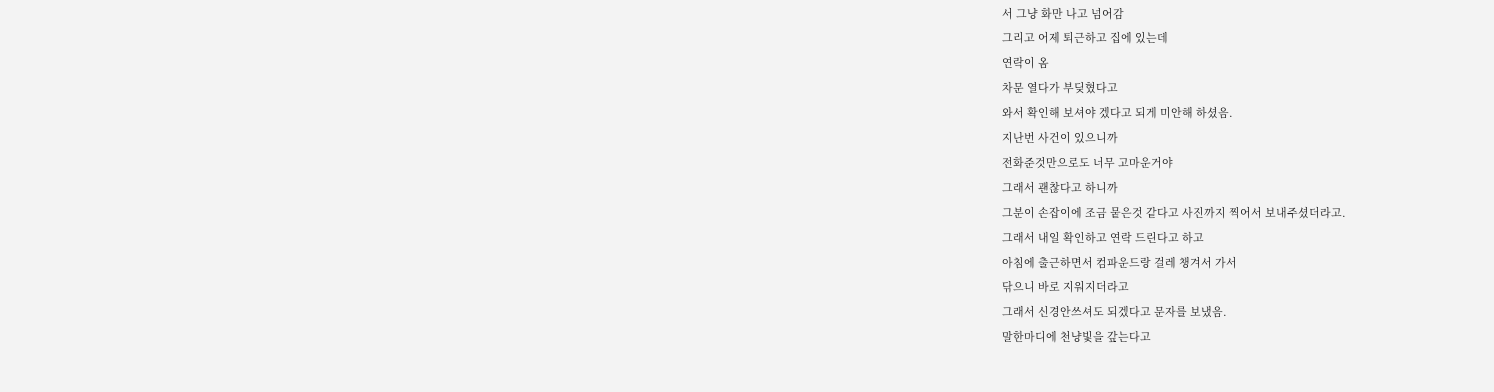서 그냥 화만 나고 넘어감
그리고 어제 퇴근하고 집에 있는데
연락이 옴
차문 열다가 부딪혔다고
와서 확인해 보셔야 겠다고 되게 미안해 하셨음.
지난번 사건이 있으니까
전화준것만으로도 너무 고마운거야
그래서 괜찮다고 하니까
그분이 손잡이에 조금 뭍은것 같다고 사진까지 찍어서 보내주셨더라고.
그래서 내일 확인하고 연락 드린다고 하고
아침에 출근하면서 컴파운드랑 걸레 챙겨서 가서
닦으니 바로 지워지더라고
그래서 신경안쓰셔도 되겠다고 문자를 보냈음.
말한마디에 천냥빛을 갚는다고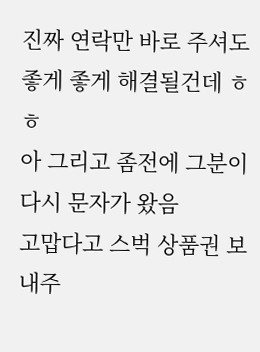진짜 연락만 바로 주셔도 좋게 좋게 해결될건데 ㅎㅎ
아 그리고 좀전에 그분이 다시 문자가 왔음
고맙다고 스벅 상품권 보내주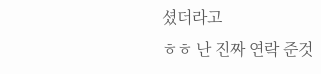셨더라고
ㅎㅎ 난 진짜 연락 준것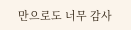만으로도 너무 감사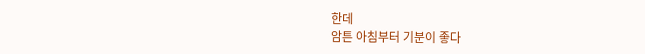한데
암튼 아침부터 기분이 좋다